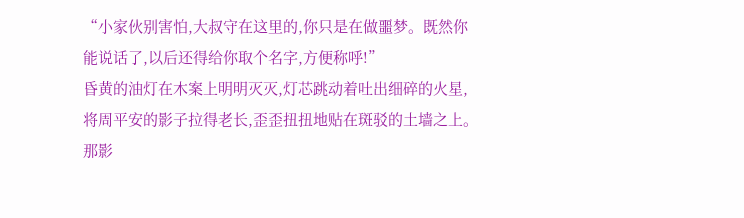“小家伙别害怕,大叔守在这里的,你只是在做噩梦。既然你能说话了,以后还得给你取个名字,方便称呼!”
昏黄的油灯在木案上明明灭灭,灯芯跳动着吐出细碎的火星,将周平安的影子拉得老长,歪歪扭扭地贴在斑驳的土墙之上。
那影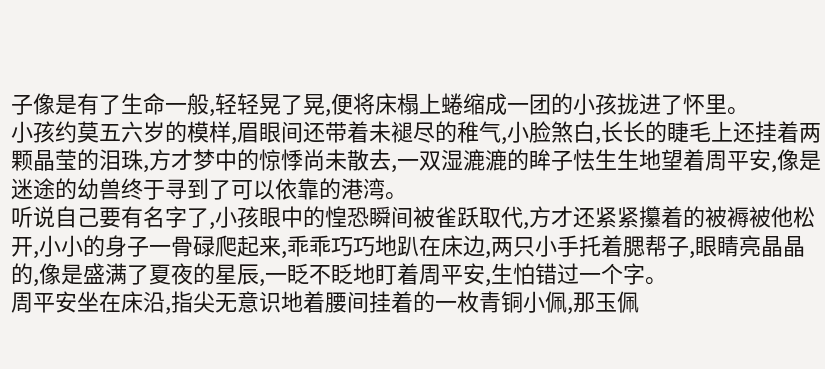子像是有了生命一般,轻轻晃了晃,便将床榻上蜷缩成一团的小孩拢进了怀里。
小孩约莫五六岁的模样,眉眼间还带着未褪尽的稚气,小脸煞白,长长的睫毛上还挂着两颗晶莹的泪珠,方才梦中的惊悸尚未散去,一双湿漉漉的眸子怯生生地望着周平安,像是迷途的幼兽终于寻到了可以依靠的港湾。
听说自己要有名字了,小孩眼中的惶恐瞬间被雀跃取代,方才还紧紧攥着的被褥被他松开,小小的身子一骨碌爬起来,乖乖巧巧地趴在床边,两只小手托着腮帮子,眼睛亮晶晶的,像是盛满了夏夜的星辰,一眨不眨地盯着周平安,生怕错过一个字。
周平安坐在床沿,指尖无意识地着腰间挂着的一枚青铜小佩,那玉佩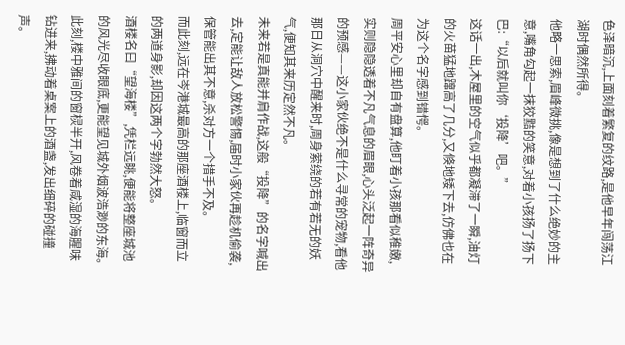色泽暗沉,上面刻着繁复的纹路,是他早年闯荡江湖时偶然所得。
他略一思索,眉峰微挑,像是想到了什么绝妙的主意,嘴角勾起一抹狡黠的笑意,对着小孩扬了扬下巴:“以后就叫你‘投降’吧。”
这话一出,木屋里的空气似乎都凝滞了一瞬,油灯的火苗猛地蹿高了几分,又倏地矮下去,仿佛也在为这个名字感到错愕。
周平安心里却自有盘算,他盯着小孩那看似稚嫩,实则隐隐透着不凡气息的眉眼,心头泛起一阵奇异的预感——这小家伙绝不是什么寻常的宠物,看他那日从洞穴中醒来时,周身萦绕的若有若无的妖气,便知其来历定然不凡。
未来若是真能并肩作战,这般“投降”的名字喊出去,定能让敌人放松警惕,届时小家伙再趁机偷袭,保管能出其不意,杀对方一个措手不及。
而此刻,远在岑港城最高的那座酒楼上,临窗而立的两道身影,却因这两个字勃然大怒。
酒楼名曰“望海楼”,凭栏远眺,便能将整座城池的风光尽收眼底,更能望见城外烟波浩渺的东海。此刻,楼中雅间的窗棂半开,风卷着咸湿的海腥味钻进来,拂动着桌案上的酒盏,发出细碎的碰撞声。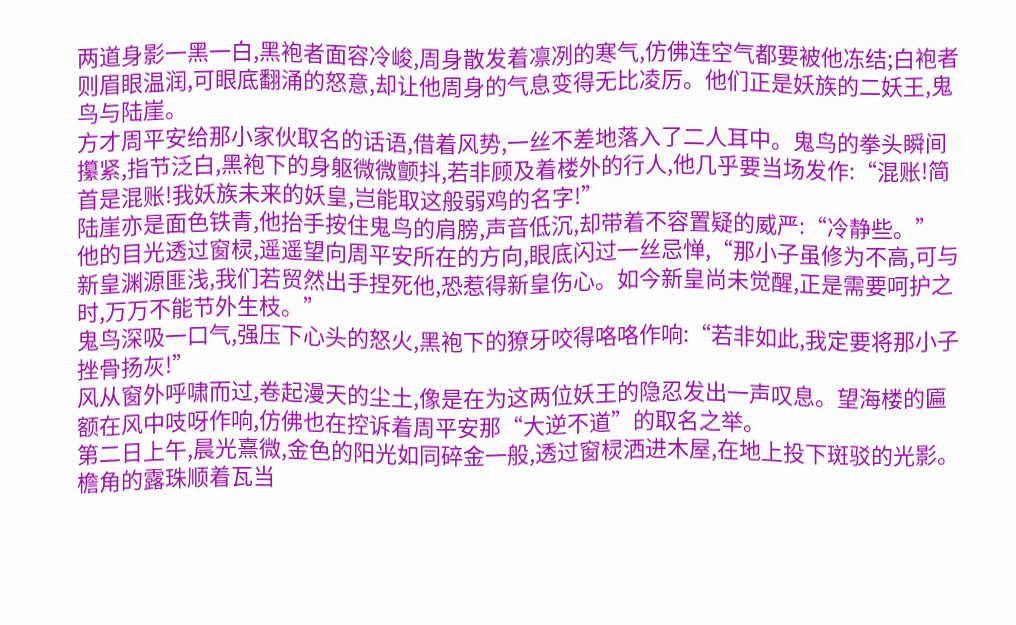两道身影一黑一白,黑袍者面容冷峻,周身散发着凛冽的寒气,仿佛连空气都要被他冻结;白袍者则眉眼温润,可眼底翻涌的怒意,却让他周身的气息变得无比凌厉。他们正是妖族的二妖王,鬼鸟与陆崖。
方才周平安给那小家伙取名的话语,借着风势,一丝不差地落入了二人耳中。鬼鸟的拳头瞬间攥紧,指节泛白,黑袍下的身躯微微颤抖,若非顾及着楼外的行人,他几乎要当场发作:“混账!简首是混账!我妖族未来的妖皇,岂能取这般弱鸡的名字!”
陆崖亦是面色铁青,他抬手按住鬼鸟的肩膀,声音低沉,却带着不容置疑的威严:“冷静些。”
他的目光透过窗棂,遥遥望向周平安所在的方向,眼底闪过一丝忌惮,“那小子虽修为不高,可与新皇渊源匪浅,我们若贸然出手捏死他,恐惹得新皇伤心。如今新皇尚未觉醒,正是需要呵护之时,万万不能节外生枝。”
鬼鸟深吸一口气,强压下心头的怒火,黑袍下的獠牙咬得咯咯作响:“若非如此,我定要将那小子挫骨扬灰!”
风从窗外呼啸而过,卷起漫天的尘土,像是在为这两位妖王的隐忍发出一声叹息。望海楼的匾额在风中吱呀作响,仿佛也在控诉着周平安那“大逆不道”的取名之举。
第二日上午,晨光熹微,金色的阳光如同碎金一般,透过窗棂洒进木屋,在地上投下斑驳的光影。檐角的露珠顺着瓦当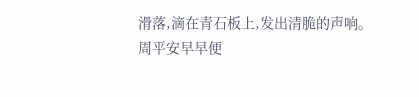滑落,滴在青石板上,发出清脆的声响。
周平安早早便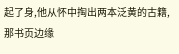起了身,他从怀中掏出两本泛黄的古籍,那书页边缘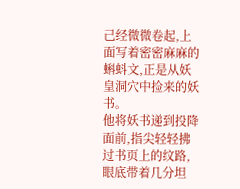己经微微卷起,上面写着密密麻麻的蝌蚪文,正是从妖皇洞穴中捡来的妖书。
他将妖书递到投降面前,指尖轻轻拂过书页上的纹路,眼底带着几分坦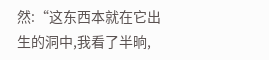然:“这东西本就在它出生的洞中,我看了半晌,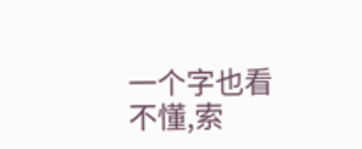一个字也看不懂,索